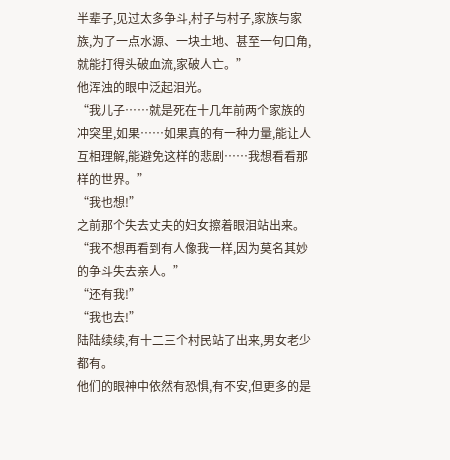半辈子,见过太多争斗,村子与村子,家族与家族,为了一点水源、一块土地、甚至一句口角,就能打得头破血流,家破人亡。”
他浑浊的眼中泛起泪光。
“我儿子……就是死在十几年前两个家族的冲突里,如果……如果真的有一种力量,能让人互相理解,能避免这样的悲剧……我想看看那样的世界。”
“我也想!”
之前那个失去丈夫的妇女擦着眼泪站出来。
“我不想再看到有人像我一样,因为莫名其妙的争斗失去亲人。”
“还有我!”
“我也去!”
陆陆续续,有十二三个村民站了出来,男女老少都有。
他们的眼神中依然有恐惧,有不安,但更多的是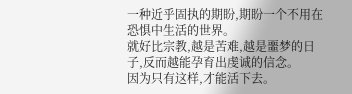一种近乎固执的期盼,期盼一个不用在恐惧中生活的世界。
就好比宗教,越是苦难,越是噩梦的日子,反而越能孕育出虔诚的信念。
因为只有这样,才能活下去。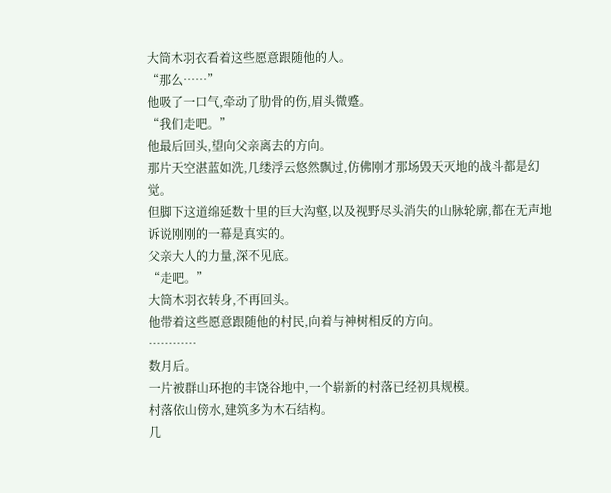大筒木羽衣看着这些愿意跟随他的人。
“那么……”
他吸了一口气,牵动了肋骨的伤,眉头微蹙。
“我们走吧。”
他最后回头,望向父亲离去的方向。
那片天空湛蓝如洗,几缕浮云悠然飘过,仿佛刚才那场毁天灭地的战斗都是幻觉。
但脚下这道绵延数十里的巨大沟壑,以及视野尽头消失的山脉轮廓,都在无声地诉说刚刚的一幕是真实的。
父亲大人的力量,深不见底。
“走吧。”
大筒木羽衣转身,不再回头。
他带着这些愿意跟随他的村民,向着与神树相反的方向。
…………
数月后。
一片被群山环抱的丰饶谷地中,一个崭新的村落已经初具规模。
村落依山傍水,建筑多为木石结构。
几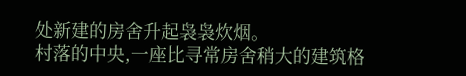处新建的房舍升起袅袅炊烟。
村落的中央,一座比寻常房舍稍大的建筑格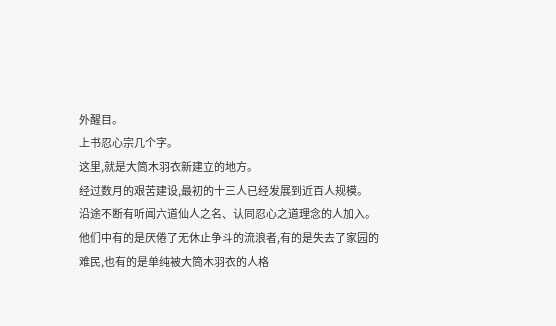外醒目。
上书忍心宗几个字。
这里,就是大筒木羽衣新建立的地方。
经过数月的艰苦建设,最初的十三人已经发展到近百人规模。
沿途不断有听闻六道仙人之名、认同忍心之道理念的人加入。
他们中有的是厌倦了无休止争斗的流浪者,有的是失去了家园的难民,也有的是单纯被大筒木羽衣的人格